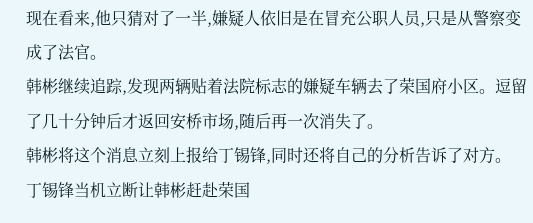现在看来,他只猜对了一半,嫌疑人依旧是在冒充公职人员,只是从警察变成了法官。
韩彬继续追踪,发现两辆贴着法院标志的嫌疑车辆去了荣国府小区。逗留了几十分钟后才返回安桥市场,随后再一次消失了。
韩彬将这个消息立刻上报给丁锡锋,同时还将自己的分析告诉了对方。
丁锡锋当机立断让韩彬赶赴荣国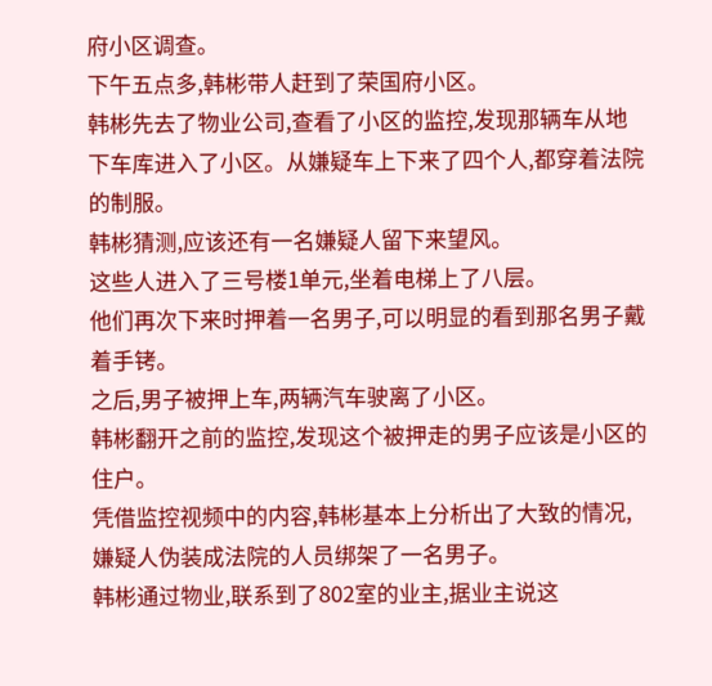府小区调查。
下午五点多,韩彬带人赶到了荣国府小区。
韩彬先去了物业公司,查看了小区的监控,发现那辆车从地下车库进入了小区。从嫌疑车上下来了四个人,都穿着法院的制服。
韩彬猜测,应该还有一名嫌疑人留下来望风。
这些人进入了三号楼1单元,坐着电梯上了八层。
他们再次下来时押着一名男子,可以明显的看到那名男子戴着手铐。
之后,男子被押上车,两辆汽车驶离了小区。
韩彬翻开之前的监控,发现这个被押走的男子应该是小区的住户。
凭借监控视频中的内容,韩彬基本上分析出了大致的情况,嫌疑人伪装成法院的人员绑架了一名男子。
韩彬通过物业,联系到了802室的业主,据业主说这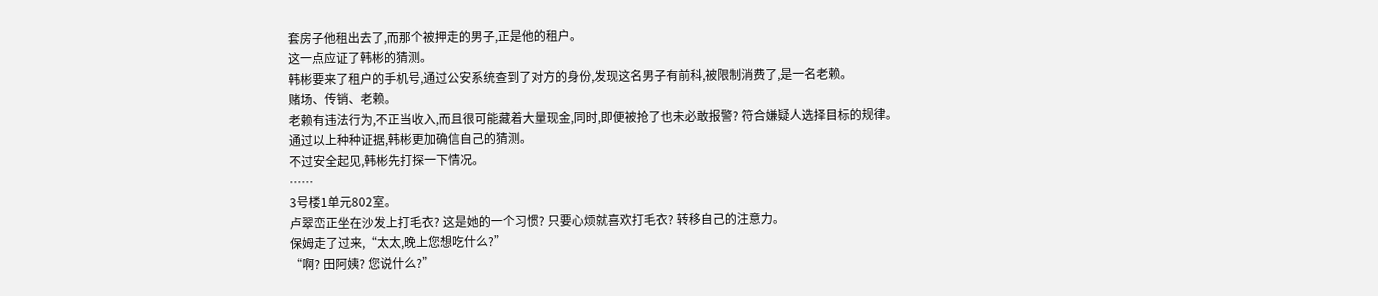套房子他租出去了,而那个被押走的男子,正是他的租户。
这一点应证了韩彬的猜测。
韩彬要来了租户的手机号,通过公安系统查到了对方的身份,发现这名男子有前科,被限制消费了,是一名老赖。
赌场、传销、老赖。
老赖有违法行为,不正当收入,而且很可能藏着大量现金,同时,即便被抢了也未必敢报警? 符合嫌疑人选择目标的规律。
通过以上种种证据,韩彬更加确信自己的猜测。
不过安全起见,韩彬先打探一下情况。
……
3号楼1单元802室。
卢翠峦正坐在沙发上打毛衣? 这是她的一个习惯? 只要心烦就喜欢打毛衣? 转移自己的注意力。
保姆走了过来,“太太,晚上您想吃什么?”
“啊? 田阿姨? 您说什么?”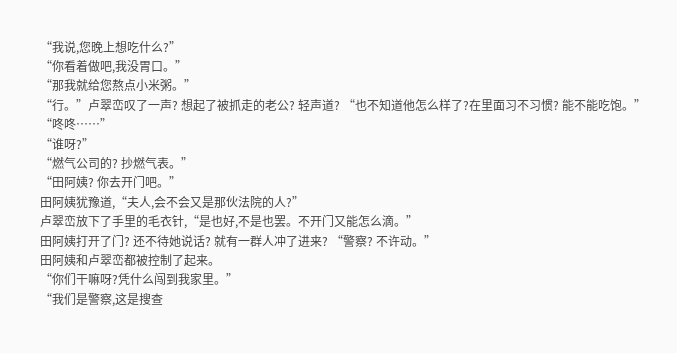“我说,您晚上想吃什么?”
“你看着做吧,我没胃口。”
“那我就给您熬点小米粥。”
“行。”卢翠峦叹了一声? 想起了被抓走的老公? 轻声道? “也不知道他怎么样了?在里面习不习惯? 能不能吃饱。”
“咚咚……”
“谁呀?”
“燃气公司的? 抄燃气表。”
“田阿姨? 你去开门吧。”
田阿姨犹豫道,“夫人,会不会又是那伙法院的人?”
卢翠峦放下了手里的毛衣针,“是也好,不是也罢。不开门又能怎么滴。”
田阿姨打开了门? 还不待她说话? 就有一群人冲了进来? “警察? 不许动。”
田阿姨和卢翠峦都被控制了起来。
“你们干嘛呀?凭什么闯到我家里。”
“我们是警察,这是搜查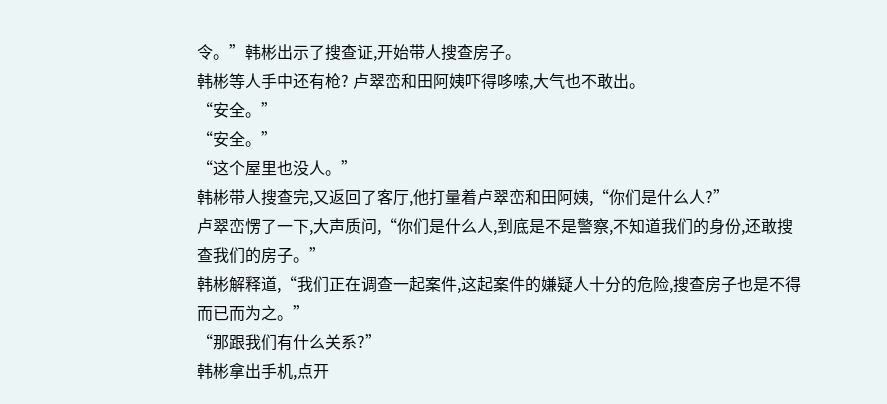令。”韩彬出示了搜查证,开始带人搜查房子。
韩彬等人手中还有枪? 卢翠峦和田阿姨吓得哆嗦,大气也不敢出。
“安全。”
“安全。”
“这个屋里也没人。”
韩彬带人搜查完,又返回了客厅,他打量着卢翠峦和田阿姨,“你们是什么人?”
卢翠峦愣了一下,大声质问,“你们是什么人,到底是不是警察,不知道我们的身份,还敢搜查我们的房子。”
韩彬解释道,“我们正在调查一起案件,这起案件的嫌疑人十分的危险,搜查房子也是不得而已而为之。”
“那跟我们有什么关系?”
韩彬拿出手机,点开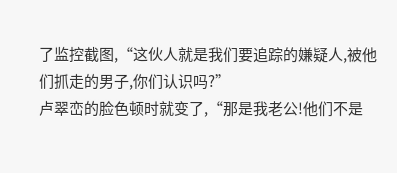了监控截图,“这伙人就是我们要追踪的嫌疑人,被他们抓走的男子,你们认识吗?”
卢翠峦的脸色顿时就变了,“那是我老公!他们不是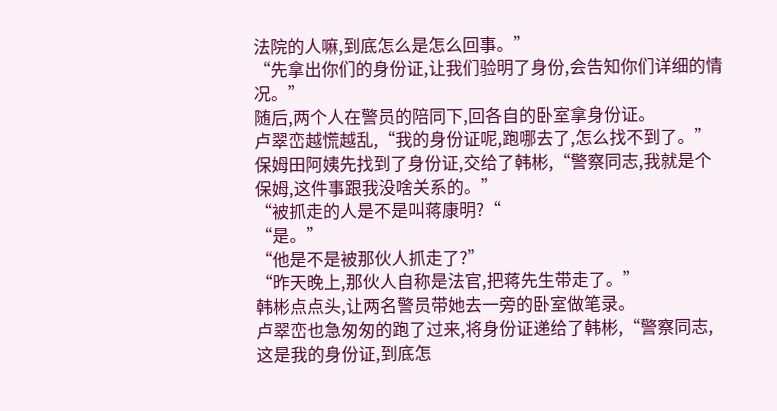法院的人嘛,到底怎么是怎么回事。”
“先拿出你们的身份证,让我们验明了身份,会告知你们详细的情况。”
随后,两个人在警员的陪同下,回各自的卧室拿身份证。
卢翠峦越慌越乱,“我的身份证呢,跑哪去了,怎么找不到了。”
保姆田阿姨先找到了身份证,交给了韩彬,“警察同志,我就是个保姆,这件事跟我没啥关系的。”
“被抓走的人是不是叫蒋康明?“
“是。”
“他是不是被那伙人抓走了?”
“昨天晚上,那伙人自称是法官,把蒋先生带走了。”
韩彬点点头,让两名警员带她去一旁的卧室做笔录。
卢翠峦也急匆匆的跑了过来,将身份证递给了韩彬,“警察同志,这是我的身份证,到底怎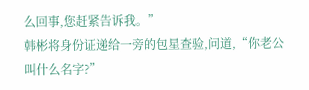么回事,您赶紧告诉我。”
韩彬将身份证递给一旁的包星查验,问道,“你老公叫什么名字?”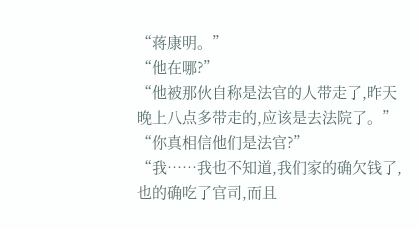“蒋康明。”
“他在哪?”
“他被那伙自称是法官的人带走了,昨天晚上八点多带走的,应该是去法院了。”
“你真相信他们是法官?”
“我……我也不知道,我们家的确欠钱了,也的确吃了官司,而且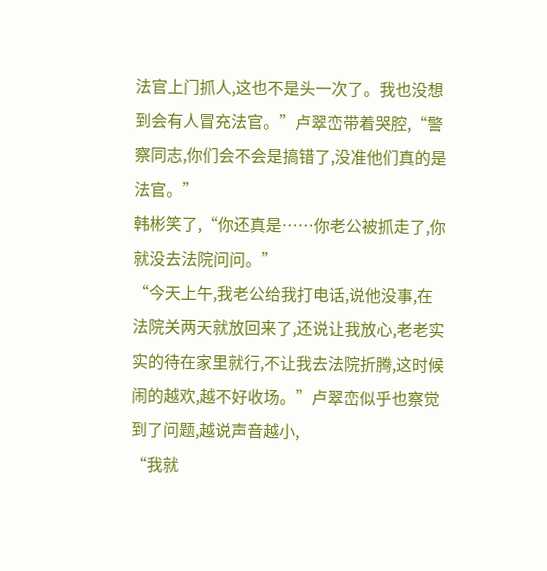法官上门抓人,这也不是头一次了。我也没想到会有人冒充法官。”卢翠峦带着哭腔,“警察同志,你们会不会是搞错了,没准他们真的是法官。”
韩彬笑了,“你还真是……你老公被抓走了,你就没去法院问问。”
“今天上午,我老公给我打电话,说他没事,在法院关两天就放回来了,还说让我放心,老老实实的待在家里就行,不让我去法院折腾,这时候闹的越欢,越不好收场。”卢翠峦似乎也察觉到了问题,越说声音越小,
“我就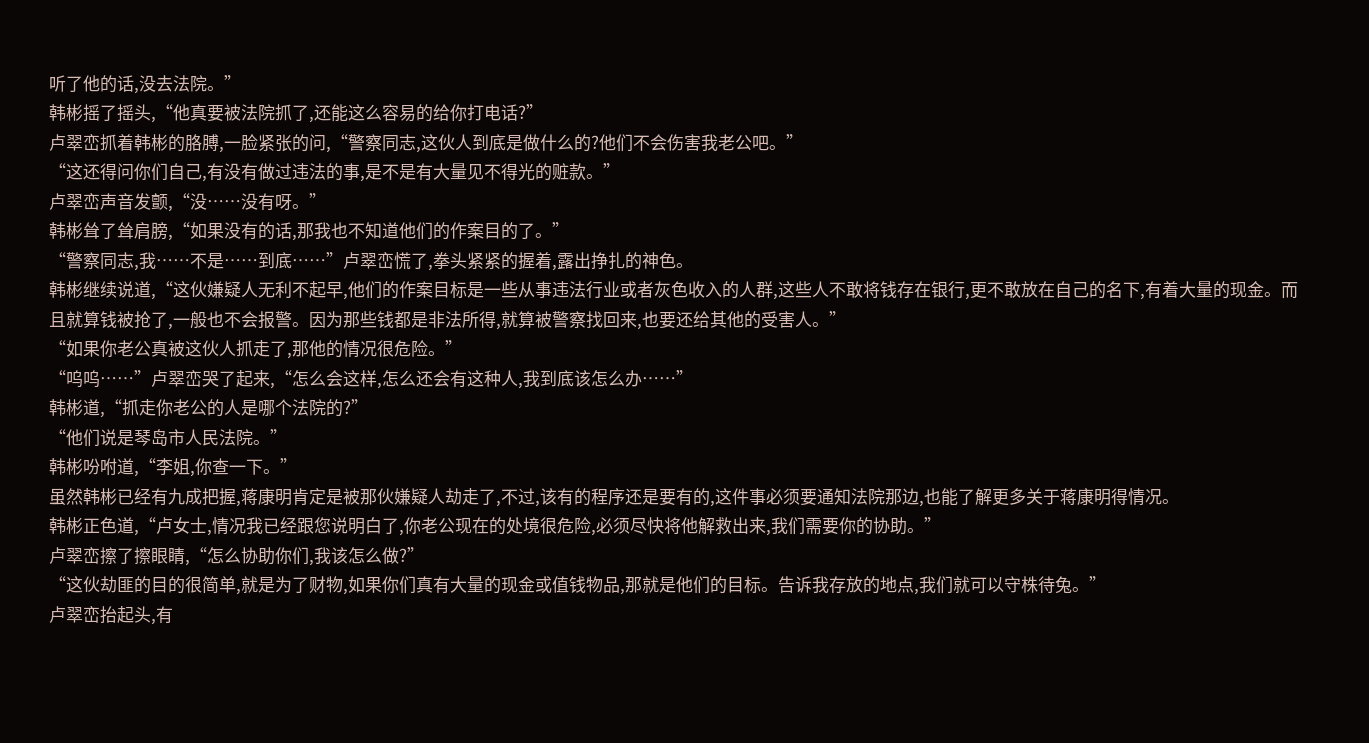听了他的话,没去法院。”
韩彬摇了摇头,“他真要被法院抓了,还能这么容易的给你打电话?”
卢翠峦抓着韩彬的胳膊,一脸紧张的问,“警察同志,这伙人到底是做什么的?他们不会伤害我老公吧。”
“这还得问你们自己,有没有做过违法的事,是不是有大量见不得光的赃款。”
卢翠峦声音发颤,“没……没有呀。”
韩彬耸了耸肩膀,“如果没有的话,那我也不知道他们的作案目的了。”
“警察同志,我……不是……到底……”卢翠峦慌了,拳头紧紧的握着,露出挣扎的神色。
韩彬继续说道,“这伙嫌疑人无利不起早,他们的作案目标是一些从事违法行业或者灰色收入的人群,这些人不敢将钱存在银行,更不敢放在自己的名下,有着大量的现金。而且就算钱被抢了,一般也不会报警。因为那些钱都是非法所得,就算被警察找回来,也要还给其他的受害人。”
“如果你老公真被这伙人抓走了,那他的情况很危险。”
“呜呜……”卢翠峦哭了起来,“怎么会这样,怎么还会有这种人,我到底该怎么办……”
韩彬道,“抓走你老公的人是哪个法院的?”
“他们说是琴岛市人民法院。”
韩彬吩咐道,“李姐,你查一下。”
虽然韩彬已经有九成把握,蒋康明肯定是被那伙嫌疑人劫走了,不过,该有的程序还是要有的,这件事必须要通知法院那边,也能了解更多关于蒋康明得情况。
韩彬正色道,“卢女士,情况我已经跟您说明白了,你老公现在的处境很危险,必须尽快将他解救出来,我们需要你的协助。”
卢翠峦擦了擦眼睛,“怎么协助你们,我该怎么做?”
“这伙劫匪的目的很简单,就是为了财物,如果你们真有大量的现金或值钱物品,那就是他们的目标。告诉我存放的地点,我们就可以守株待兔。”
卢翠峦抬起头,有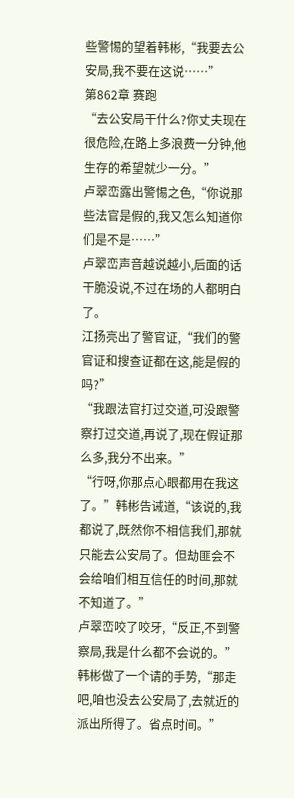些警惕的望着韩彬,“我要去公安局,我不要在这说……”
第862章 赛跑
“去公安局干什么?你丈夫现在很危险,在路上多浪费一分钟,他生存的希望就少一分。”
卢翠峦露出警惕之色,“你说那些法官是假的,我又怎么知道你们是不是……”
卢翠峦声音越说越小,后面的话干脆没说,不过在场的人都明白了。
江扬亮出了警官证,“我们的警官证和搜查证都在这,能是假的吗?”
“我跟法官打过交道,可没跟警察打过交道,再说了,现在假证那么多,我分不出来。”
“行呀,你那点心眼都用在我这了。”韩彬告诫道,“该说的,我都说了,既然你不相信我们,那就只能去公安局了。但劫匪会不会给咱们相互信任的时间,那就不知道了。”
卢翠峦咬了咬牙,“反正,不到警察局,我是什么都不会说的。”
韩彬做了一个请的手势,“那走吧,咱也没去公安局了,去就近的派出所得了。省点时间。”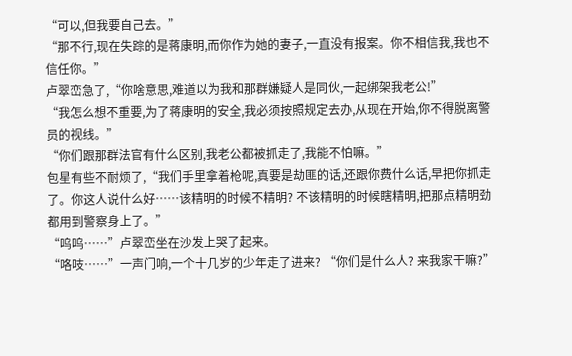“可以,但我要自己去。”
“那不行,现在失踪的是蒋康明,而你作为她的妻子,一直没有报案。你不相信我,我也不信任你。”
卢翠峦急了,“你啥意思,难道以为我和那群嫌疑人是同伙,一起绑架我老公!”
“我怎么想不重要,为了蒋康明的安全,我必须按照规定去办,从现在开始,你不得脱离警员的视线。”
“你们跟那群法官有什么区别,我老公都被抓走了,我能不怕嘛。”
包星有些不耐烦了,“我们手里拿着枪呢,真要是劫匪的话,还跟你费什么话,早把你抓走了。你这人说什么好……该精明的时候不精明? 不该精明的时候瞎精明,把那点精明劲都用到警察身上了。”
“呜呜……”卢翠峦坐在沙发上哭了起来。
“咯吱……”一声门响,一个十几岁的少年走了进来? “你们是什么人? 来我家干嘛?”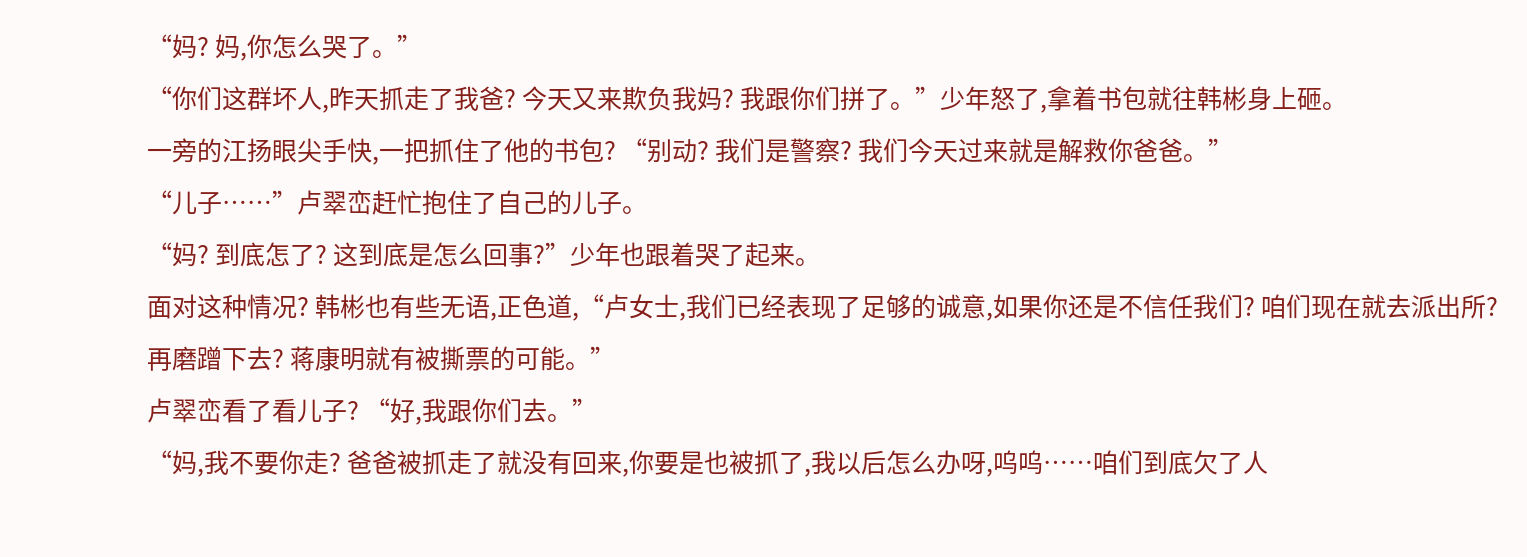“妈? 妈,你怎么哭了。”
“你们这群坏人,昨天抓走了我爸? 今天又来欺负我妈? 我跟你们拼了。”少年怒了,拿着书包就往韩彬身上砸。
一旁的江扬眼尖手快,一把抓住了他的书包? “别动? 我们是警察? 我们今天过来就是解救你爸爸。”
“儿子……”卢翠峦赶忙抱住了自己的儿子。
“妈? 到底怎了? 这到底是怎么回事?”少年也跟着哭了起来。
面对这种情况? 韩彬也有些无语,正色道,“卢女士,我们已经表现了足够的诚意,如果你还是不信任我们? 咱们现在就去派出所? 再磨蹭下去? 蒋康明就有被撕票的可能。”
卢翠峦看了看儿子? “好,我跟你们去。”
“妈,我不要你走? 爸爸被抓走了就没有回来,你要是也被抓了,我以后怎么办呀,呜呜……咱们到底欠了人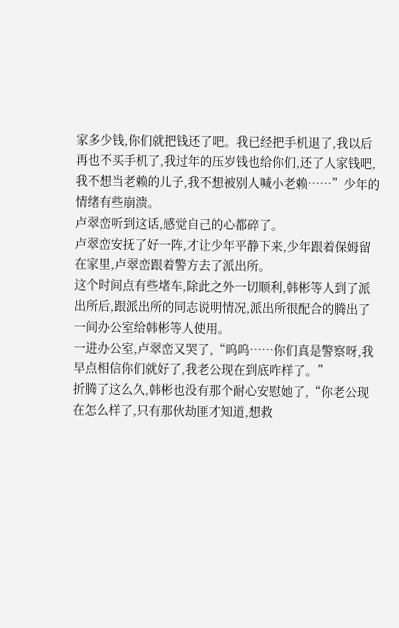家多少钱,你们就把钱还了吧。我已经把手机退了,我以后再也不买手机了,我过年的压岁钱也给你们,还了人家钱吧,我不想当老赖的儿子,我不想被别人喊小老赖……”少年的情绪有些崩溃。
卢翠峦听到这话,感觉自己的心都碎了。
卢翠峦安抚了好一阵,才让少年平静下来,少年跟着保姆留在家里,卢翠峦跟着警方去了派出所。
这个时间点有些堵车,除此之外一切顺利,韩彬等人到了派出所后,跟派出所的同志说明情况,派出所很配合的腾出了一间办公室给韩彬等人使用。
一进办公室,卢翠峦又哭了,“呜呜……你们真是警察呀,我早点相信你们就好了,我老公现在到底咋样了。”
折腾了这么久,韩彬也没有那个耐心安慰她了,“你老公现在怎么样了,只有那伙劫匪才知道,想救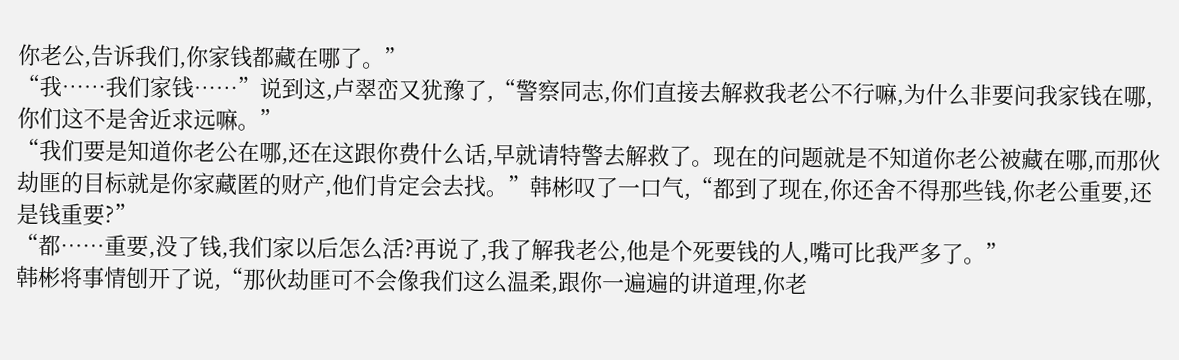你老公,告诉我们,你家钱都藏在哪了。”
“我……我们家钱……”说到这,卢翠峦又犹豫了,“警察同志,你们直接去解救我老公不行嘛,为什么非要问我家钱在哪,你们这不是舍近求远嘛。”
“我们要是知道你老公在哪,还在这跟你费什么话,早就请特警去解救了。现在的问题就是不知道你老公被藏在哪,而那伙劫匪的目标就是你家藏匿的财产,他们肯定会去找。”韩彬叹了一口气,“都到了现在,你还舍不得那些钱,你老公重要,还是钱重要?”
“都……重要,没了钱,我们家以后怎么活?再说了,我了解我老公,他是个死要钱的人,嘴可比我严多了。”
韩彬将事情刨开了说,“那伙劫匪可不会像我们这么温柔,跟你一遍遍的讲道理,你老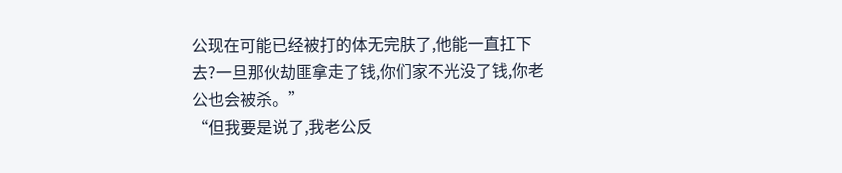公现在可能已经被打的体无完肤了,他能一直扛下去?一旦那伙劫匪拿走了钱,你们家不光没了钱,你老公也会被杀。”
“但我要是说了,我老公反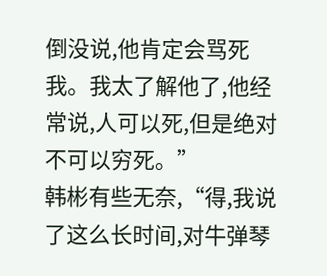倒没说,他肯定会骂死我。我太了解他了,他经常说,人可以死,但是绝对不可以穷死。”
韩彬有些无奈,“得,我说了这么长时间,对牛弹琴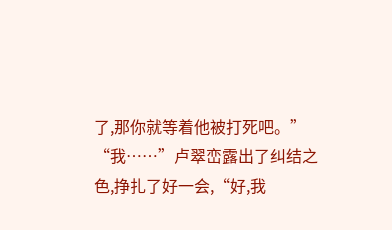了,那你就等着他被打死吧。”
“我……”卢翠峦露出了纠结之色,挣扎了好一会,“好,我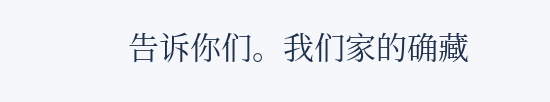告诉你们。我们家的确藏